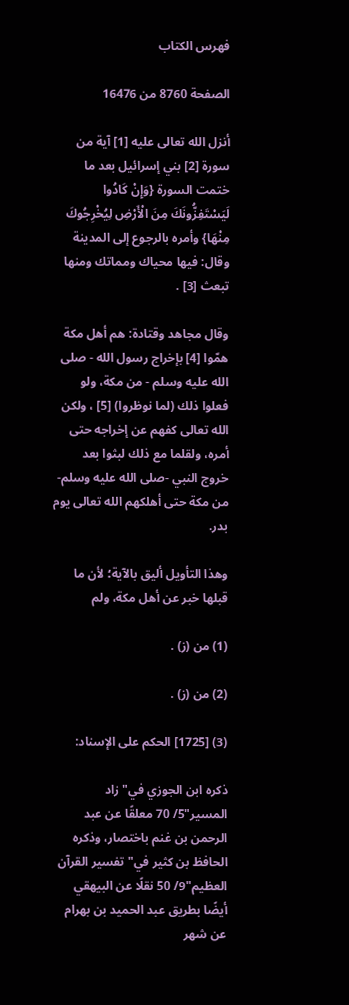فهرس الكتاب

الصفحة 8760 من 16476

أنزل الله تعالى عليه [1] آية من سورة [2] بني إسرائيل بعد ما ختمت السورة {وَإِنْ كَادُوا لَيَسْتَفِزُّونَكَ مِنَ الْأَرْضِ لِيُخْرِجُوكَ مِنْهَا} وأمره بالرجوع إلى المدينة وقال: فيها محياك ومماتك ومنها تبعث [3] .

وقال مجاهد وقتادة: هم أهل مكة همّوا [4] بإخراج رسول الله - صلى الله عليه وسلم - من مكة، ولو فعلوا ذلك (لما نوظروا) [5] ، ولكن الله تعالى كفهم عن إخراجه حتى أمره، ولقلما مع ذلك لبثوا بعد خروج النبي -صلى الله عليه وسلم- من مكة حتى أهلكهم الله تعالى يوم بدر.

وهذا التأويل أليق بالآية؛ لأن ما قبلها خبر عن أهل مكة، ولم

(1) من (ز) .

(2) من (ز) .

(3) [1725] الحكم على الإسناد:

ذكره ابن الجوزي في"زاد المسير"5/ 70 معلقًا عن عبد الرحمن بن غنم باختصار، وذكره الحافظ بن كثير في"تفسير القرآن العظيم"9/ 50 نقلًا عن البيهقي أيضًا بطريق عبد الحميد بن بهرام عن شهر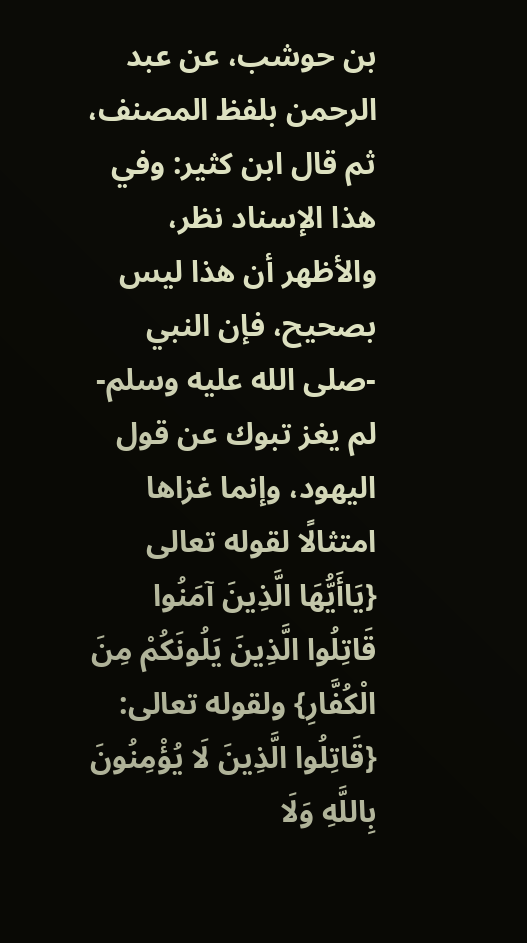بن حوشب، عن عبد الرحمن بلفظ المصنف، ثم قال ابن كثير: وفي هذا الإسناد نظر، والأظهر أن هذا ليس بصحيح، فإن النبي -صلى الله عليه وسلم- لم يغز تبوك عن قول اليهود، وإنما غزاها امتثالًا لقوله تعالى {يَاأَيُّهَا الَّذِينَ آمَنُوا قَاتِلُوا الَّذِينَ يَلُونَكُمْ مِنَ الْكُفَّارِ} ولقوله تعالى: {قَاتِلُوا الَّذِينَ لَا يُؤْمِنُونَ بِاللَّهِ وَلَا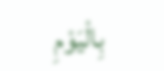بِالْيَوْمِ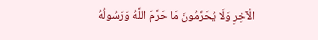الْآخِرِ وَلَا يُحَرِّمُونَ مَا حَرَّمَ اللَّهُ وَرَسُولُهُ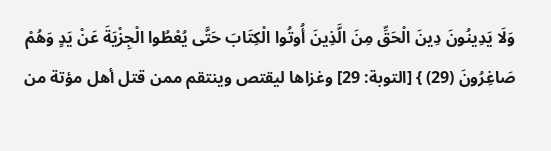وَلَا يَدِينُونَ دِينَ الْحَقِّ مِنَ الَّذِينَ أُوتُوا الْكِتَابَ حَتَّى يُعْطُوا الْجِزْيَةَ عَنْ يَدٍ وَهُمْ صَاغِرُونَ (29) } [التوبة: 29] وغزاها ليقتص وينتقم ممن قتل أهل مؤتة من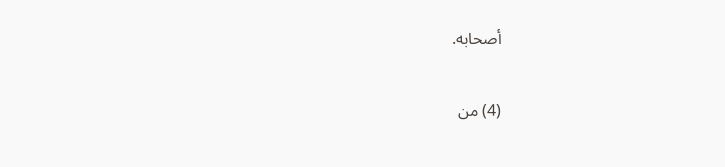أصحابه.

(4) من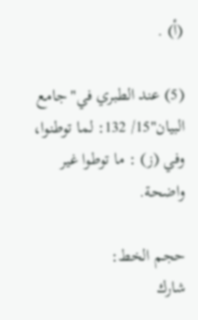(أ) .

(5) عند الطبري في"جامع البيان"15/ 132: لما توطنوا، وفي (ز) : ما توطوا غير واضحة.

حجم الخط:
شارك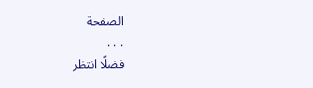الصفحة
. . .
فضلًا انتظر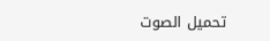تحميل الصوت